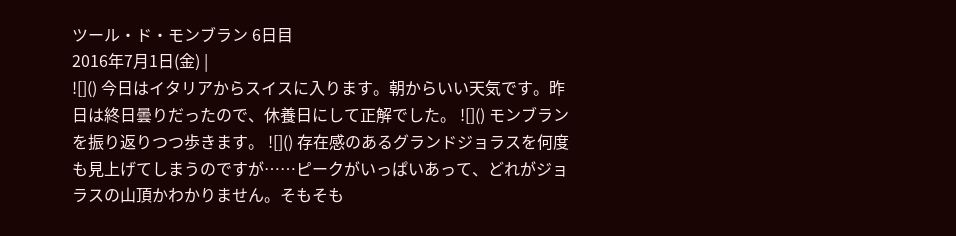ツール・ド・モンブラン 6日目
2016年7月1日(金) |
![]() 今日はイタリアからスイスに入ります。朝からいい天気です。昨日は終日曇りだったので、休養日にして正解でした。 ![]() モンブランを振り返りつつ歩きます。 ![]() 存在感のあるグランドジョラスを何度も見上げてしまうのですが……ピークがいっぱいあって、どれがジョラスの山頂かわかりません。そもそも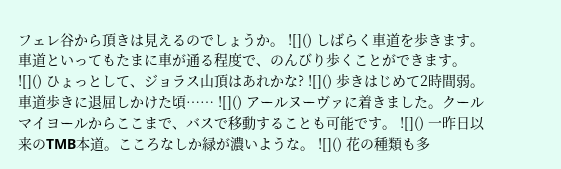フェレ谷から頂きは見えるのでしょうか。 ![]() しばらく車道を歩きます。車道といってもたまに車が通る程度で、のんびり歩くことができます。 ![]() ひょっとして、ジョラス山頂はあれかな? ![]() 歩きはじめて2時間弱。車道歩きに退屈しかけた頃…… ![]() アールヌーヴァに着きました。クールマイヨールからここまで、バスで移動することも可能です。 ![]() 一昨日以来のTMB本道。こころなしか緑が濃いような。 ![]() 花の種類も多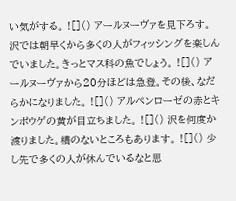い気がする。 ![]() アールヌーヴァを見下ろす。沢では朝早くから多くの人がフィッシングを楽しんでいました。きっとマス科の魚でしょう。 ![]() アールヌーヴァから20分ほどは急登。その後、なだらかになりました。 ![]() アルペンローゼの赤とキンポウゲの黄が目立ちました。 ![]() 沢を何度か渡りました。橋のないところもあります。 ![]() 少し先で多くの人が休んでいるなと思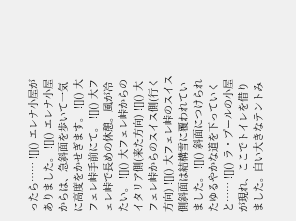ったら…… ![]() エレナ小屋がありました。 ![]() エレナ小屋からは、急斜面を歩いて一気に高度をかせぎます。 ![]() 大フェレ峠手前にて。 ![]() 大フェレ峠で長めの休憩。風が冷たい。 ![]() 大フェレ峠からのイタリア側(来た方向) ![]() 大フェレ峠からのスイス側(行く方向) ![]() 大フェレ峠のスイス側斜面は結構雪に覆われていました。 ![]() 斜面につけられたゆるやかな道を下っていくと…… ![]() ラ・プールの小屋が現れ、ここでトイレを借りました。白い大きなテントみ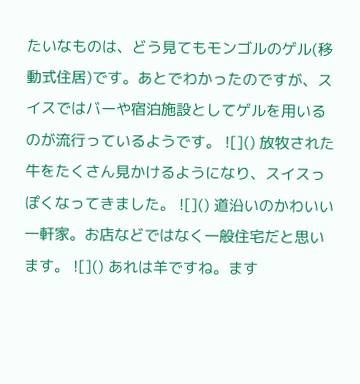たいなものは、どう見てもモンゴルのゲル(移動式住居)です。あとでわかったのですが、スイスではバーや宿泊施設としてゲルを用いるのが流行っているようです。 ![]() 放牧された牛をたくさん見かけるようになり、スイスっぽくなってきました。 ![]() 道沿いのかわいい一軒家。お店などではなく一般住宅だと思います。 ![]() あれは羊ですね。ます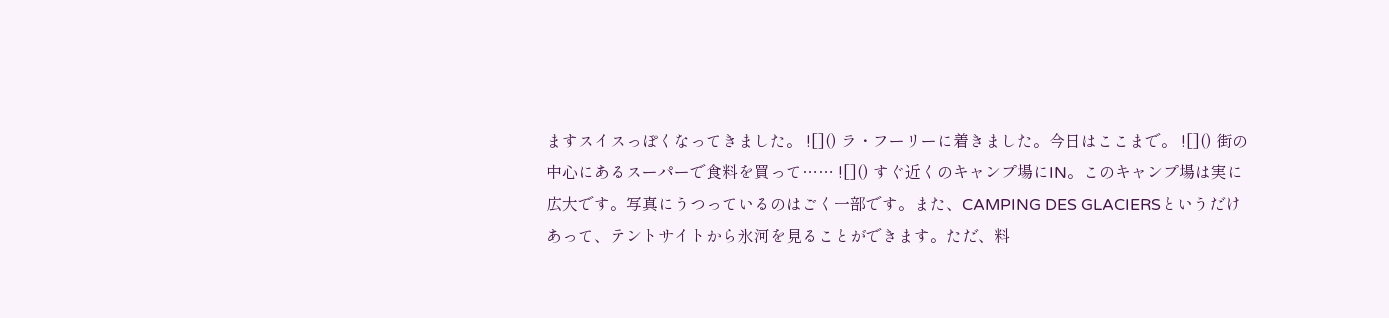ますスイスっぽくなってきました。 ![]() ラ・フーリーに着きました。今日はここまで。 ![]() 街の中心にあるスーパーで食料を買って…… ![]() すぐ近くのキャンプ場にIN。このキャンプ場は実に広大です。写真にうつっているのはごく一部です。また、CAMPING DES GLACIERSというだけあって、テントサイトから氷河を見ることができます。ただ、料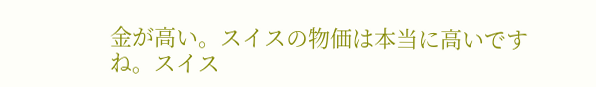金が高い。スイスの物価は本当に高いですね。スイス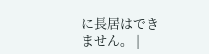に長居はできません。 |